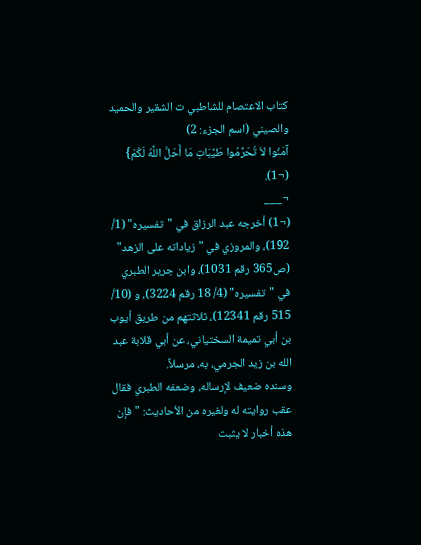كتاب الاعتصام للشاطبي ت الشقير والحميد والصيني (اسم الجزء: 2)
آمَنُوا لاَ تُحَرِّمُوا طَيِّبَاتِ مَا أَحَلَّ اللَّهُ لَكُمْ} (¬1).
¬___
(¬1) أخرجه عبد الرزاق في "تفسيره" (1/ 192)، والمروزي في "زياداته على الزهد" (ص365 رقم 1031)، وابن جرير الطبري في "تفسيره" (4/ 18 رقم 3224)، و (10/ 515 رقم 12341)، ثلاثتهم من طريق أيوب بن أبي تميمة السختياني، عن أبي قلابة عبد الله بن زيد الجرمي، به، مرسلاً.
وسنده ضعيف لإرساله، وضعفه الطبري فقال عقب روايته له ولغيره من الأحاديث: "فإن هذه أخبار لا يثبت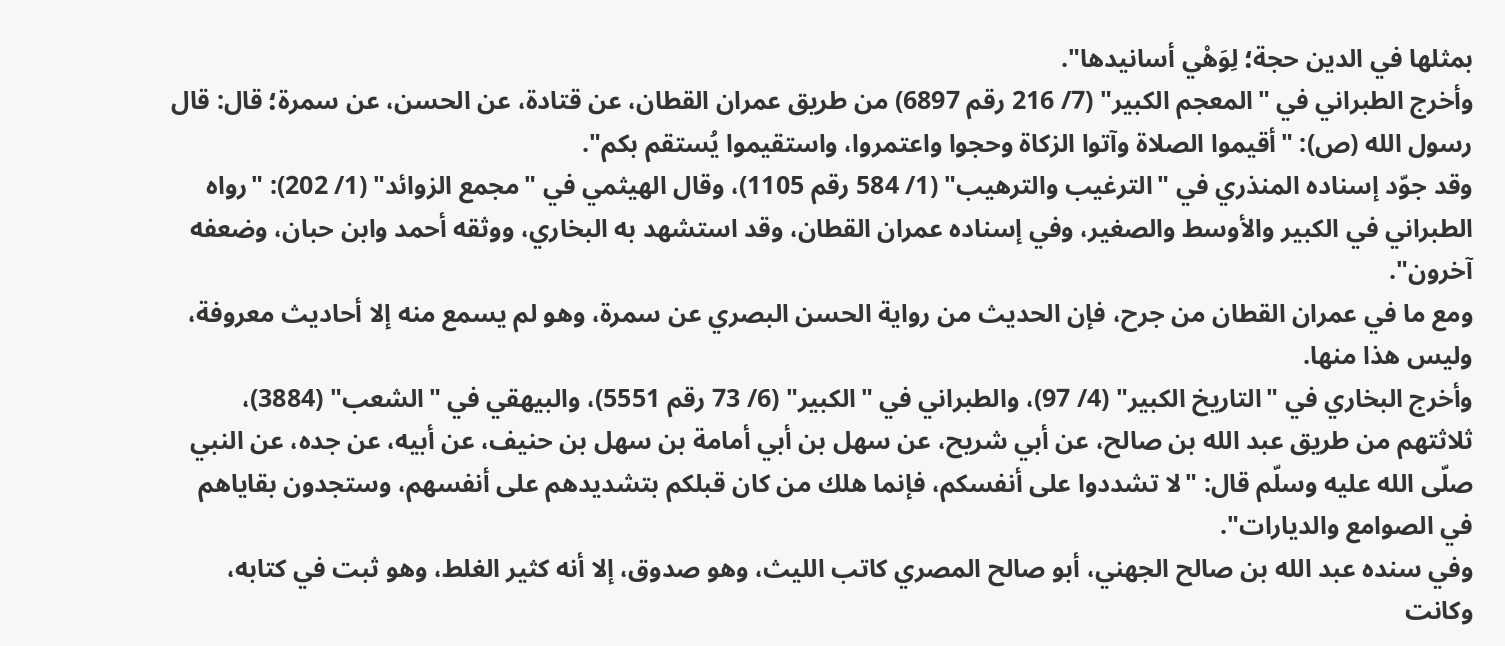بمثلها في الدين حجة؛ لِوَهْي أسانيدها".
وأخرج الطبراني في "المعجم الكبير" (7/ 216 رقم 6897) من طريق عمران القطان، عن قتادة، عن الحسن، عن سمرة؛ قال: قال رسول الله (ص): "أقيموا الصلاة وآتوا الزكاة وحجوا واعتمروا، واستقيموا يُستقم بكم".
وقد جوّد إسناده المنذري في "الترغيب والترهيب" (1/ 584 رقم 1105)، وقال الهيثمي في "مجمع الزوائد" (1/ 202): "رواه الطبراني في الكبير والأوسط والصغير، وفي إسناده عمران القطان، وقد استشهد به البخاري، ووثقه أحمد وابن حبان، وضعفه آخرون".
ومع ما في عمران القطان من جرح، فإن الحديث من رواية الحسن البصري عن سمرة، وهو لم يسمع منه إلا أحاديث معروفة، وليس هذا منها.
وأخرج البخاري في "التاريخ الكبير" (4/ 97)، والطبراني في "الكبير" (6/ 73 رقم 5551)، والبيهقي في "الشعب" (3884)، ثلاثتهم من طريق عبد الله بن صالح، عن أبي شريح، عن سهل بن أبي أمامة بن سهل بن حنيف، عن أبيه، عن جده، عن النبي صلّى الله عليه وسلّم قال: "لا تشددوا على أنفسكم، فإنما هلك من كان قبلكم بتشديدهم على أنفسهم، وستجدون بقاياهم في الصوامع والديارات".
وفي سنده عبد الله بن صالح الجهني، أبو صالح المصري كاتب الليث، وهو صدوق، إلا أنه كثير الغلط، وهو ثبت في كتابه، وكانت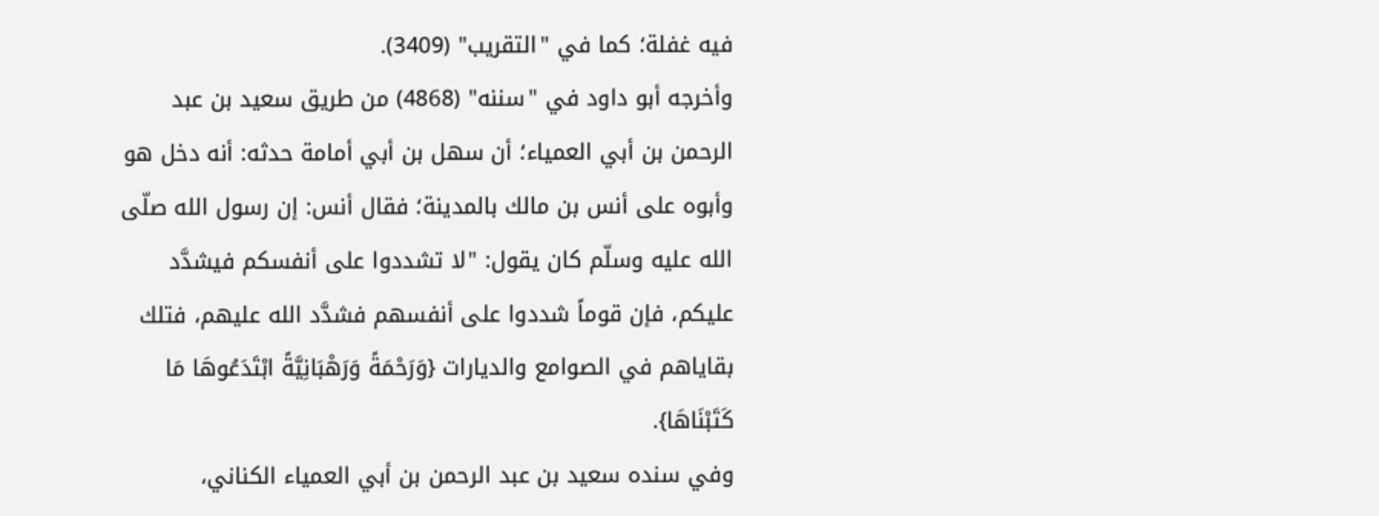فيه غفلة؛ كما في "التقريب" (3409).
وأخرجه أبو داود في "سننه" (4868) من طريق سعيد بن عبد الرحمن بن أبي العمياء؛ أن سهل بن أبي أمامة حدثه: أنه دخل هو وأبوه على أنس بن مالك بالمدينة؛ فقال أنس: إن رسول الله صلّى الله عليه وسلّم كان يقول: "لا تشددوا على أنفسكم فيشدَّد عليكم، فإن قوماً شددوا على أنفسهم فشدَّد الله عليهم، فتلك بقاياهم في الصوامع والديارات {وَرَحْمَةً وَرَهْبَانِيَّةً ابْتَدَعُوهَا مَا كَتَبْنَاهَا}.
وفي سنده سعيد بن عبد الرحمن بن أبي العمياء الكناني،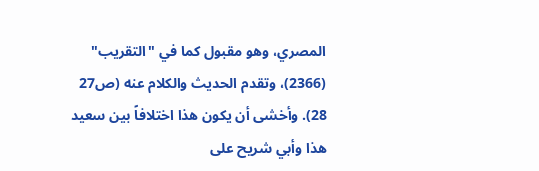المصري، وهو مقبول كما في "التقريب" (2366)، وتقدم الحديث والكلام عنه (ص27 28). وأخشى أن يكون هذا اختلافاً بين سعيد هذا وأبي شريح على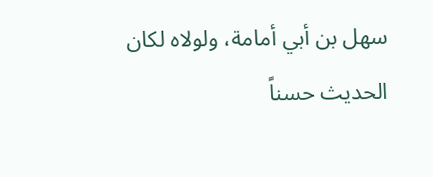سهل بن أبي أمامة، ولولاه لكان الحديث حسناً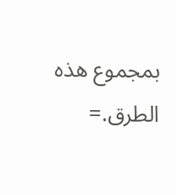بمجموع هذه الطرق.=